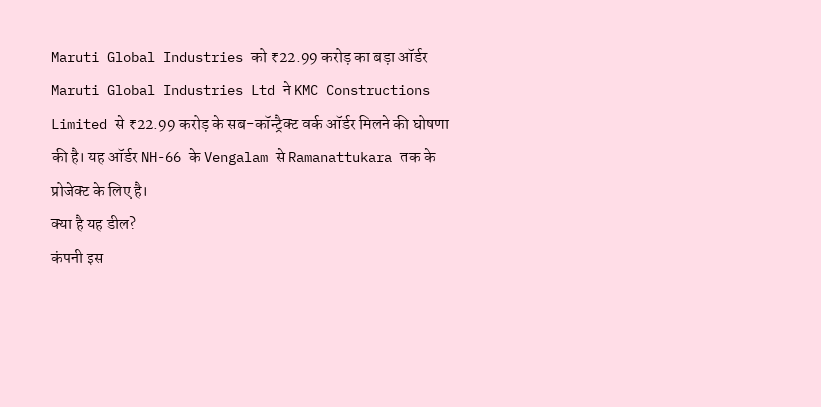Maruti Global Industries को ₹22.99 करोड़ का बड़ा ऑर्डर
Maruti Global Industries Ltd ने KMC Constructions Limited से ₹22.99 करोड़ के सब-कॉन्ट्रैक्ट वर्क ऑर्डर मिलने की घोषणा की है। यह ऑर्डर NH-66 के Vengalam से Ramanattukara तक के प्रोजेक्ट के लिए है।
क्या है यह डील?
कंपनी इस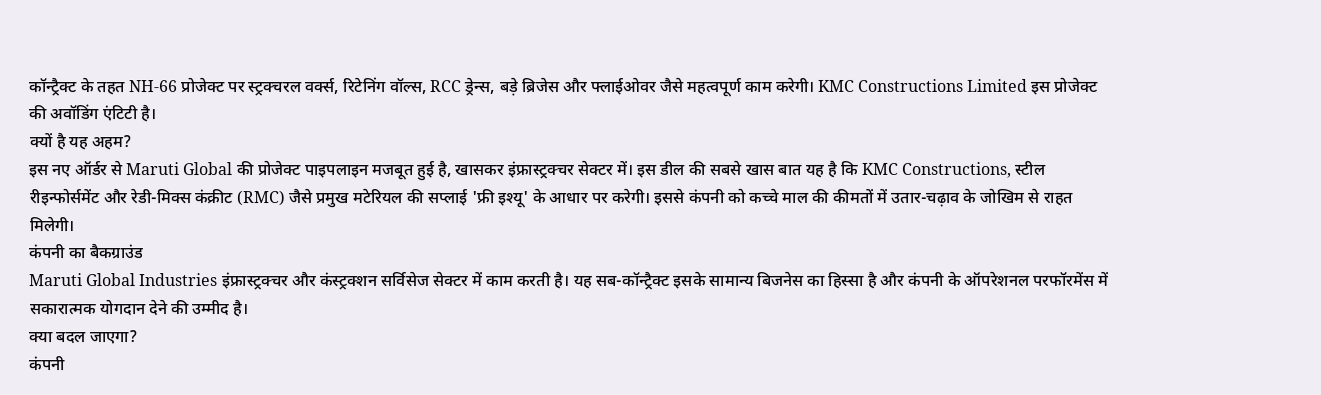कॉन्ट्रैक्ट के तहत NH-66 प्रोजेक्ट पर स्ट्रक्चरल वर्क्स, रिटेनिंग वॉल्स, RCC ड्रेन्स, बड़े ब्रिजेस और फ्लाईओवर जैसे महत्वपूर्ण काम करेगी। KMC Constructions Limited इस प्रोजेक्ट की अवॉडिंग एंटिटी है।
क्यों है यह अहम?
इस नए ऑर्डर से Maruti Global की प्रोजेक्ट पाइपलाइन मजबूत हुई है, खासकर इंफ्रास्ट्रक्चर सेक्टर में। इस डील की सबसे खास बात यह है कि KMC Constructions, स्टील रीइन्फोर्समेंट और रेडी-मिक्स कंक्रीट (RMC) जैसे प्रमुख मटेरियल की सप्लाई 'फ्री इश्यू' के आधार पर करेगी। इससे कंपनी को कच्चे माल की कीमतों में उतार-चढ़ाव के जोखिम से राहत मिलेगी।
कंपनी का बैकग्राउंड
Maruti Global Industries इंफ्रास्ट्रक्चर और कंस्ट्रक्शन सर्विसेज सेक्टर में काम करती है। यह सब-कॉन्ट्रैक्ट इसके सामान्य बिजनेस का हिस्सा है और कंपनी के ऑपरेशनल परफॉरमेंस में सकारात्मक योगदान देने की उम्मीद है।
क्या बदल जाएगा?
कंपनी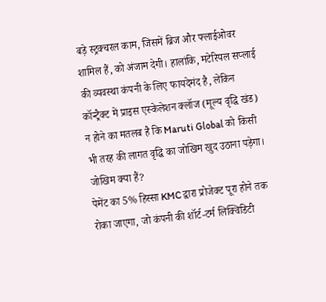बड़े स्ट्रक्चरल काम, जिसमें ब्रिज और फ्लाईओवर शामिल हैं, को अंजाम देगी। हालांकि, मटेरियल सप्लाई की व्यवस्था कंपनी के लिए फायदेमंद है, लेकिन कॉन्ट्रैक्ट में प्राइस एस्केलेशन क्लॉज (मूल्य वृद्धि खंड) न होने का मतलब है कि Maruti Global को किसी भी तरह की लागत वृद्धि का जोखिम खुद उठाना पड़ेगा।
जोखिम क्या हैं?
पेमेंट का 5% हिस्सा KMC द्वारा प्रोजेक्ट पूरा होने तक रोका जाएगा, जो कंपनी की शॉर्ट-टर्म लिक्विडिटी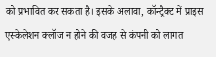को प्रभावित कर सकता है। इसके अलावा, कॉन्ट्रैक्ट में प्राइस एस्केलेशन क्लॉज न होने की वजह से कंपनी को लागत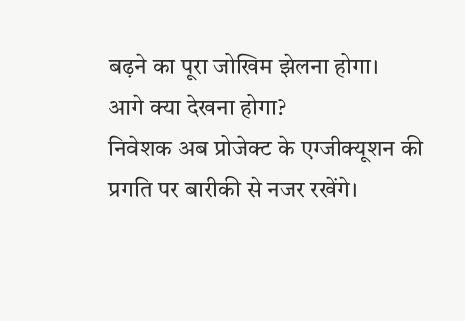बढ़ने का पूरा जोखिम झेलना होगा।
आगे क्या देखना होगा?
निवेशक अब प्रोजेक्ट के एग्जीक्यूशन की प्रगति पर बारीकी से नजर रखेंगे।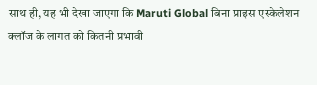साथ ही, यह भी देखा जाएगा कि Maruti Global बिना प्राइस एस्केलेशन क्लॉज के लागत को कितनी प्रभावी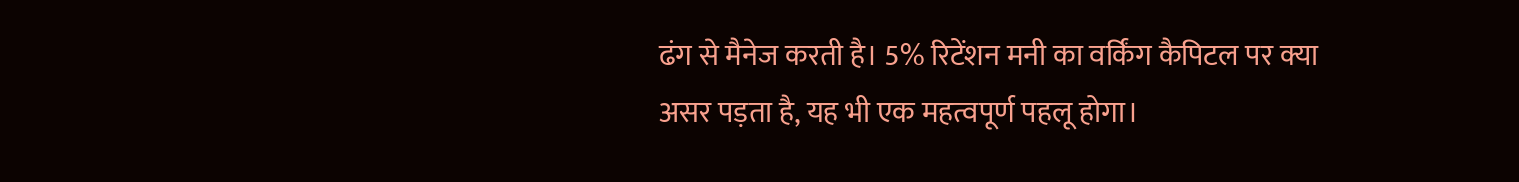ढंग से मैनेज करती है। 5% रिटेंशन मनी का वर्किंग कैपिटल पर क्या असर पड़ता है, यह भी एक महत्वपूर्ण पहलू होगा।